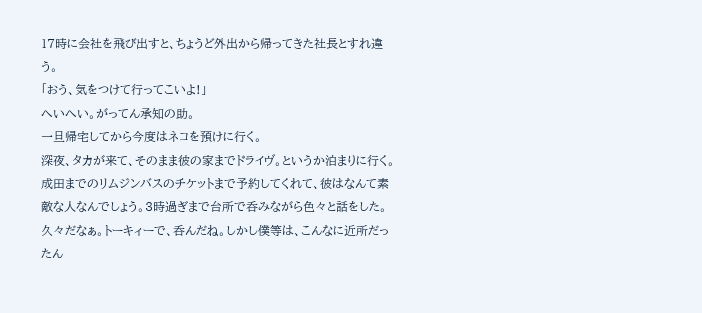17時に会社を飛び出すと、ちょうど外出から帰ってきた社長とすれ違う。
「おう、気をつけて行ってこいよ!」
へいへい。がってん承知の助。
一旦帰宅してから今度はネコを預けに行く。
深夜、タカが来て、そのまま彼の家までドライヴ。というか泊まりに行く。
成田までのリムジンバスのチケットまで予約してくれて、彼はなんて素敵な人なんでしょう。3時過ぎまで台所で呑みながら色々と話をした。
久々だなぁ。トーキィーで、呑んだね。しかし僕等は、こんなに近所だったん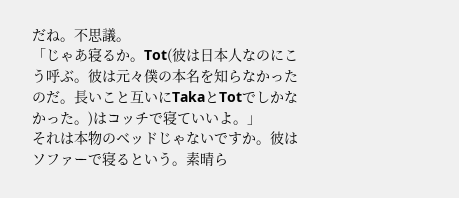だね。不思議。
「じゃあ寝るか。Tot(彼は日本人なのにこう呼ぶ。彼は元々僕の本名を知らなかったのだ。長いこと互いにTakaとTotでしかなかった。)はコッチで寝ていいよ。」
それは本物のベッドじゃないですか。彼はソファーで寝るという。素晴ら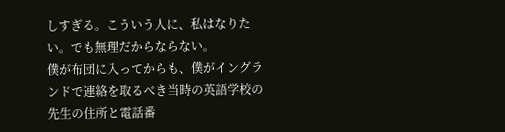しすぎる。こういう人に、私はなりたい。でも無理だからならない。
僕が布団に入ってからも、僕がイングランドで連絡を取るべき当時の英語学校の先生の住所と電話番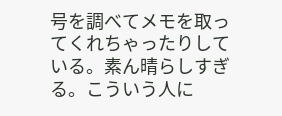号を調べてメモを取ってくれちゃったりしている。素ん晴らしすぎる。こういう人に